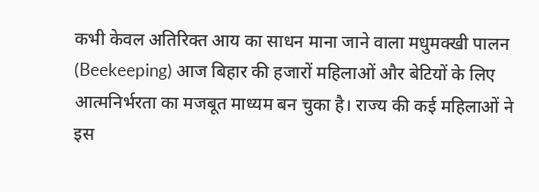कभी केवल अतिरिक्त आय का साधन माना जाने वाला मधुमक्खी पालन (Beekeeping) आज बिहार की हजारों महिलाओं और बेटियों के लिए आत्मनिर्भरता का मजबूत माध्यम बन चुका है। राज्य की कई महिलाओं ने इस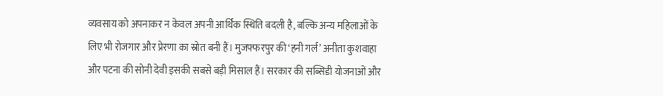व्यवसाय को अपनाकर न केवल अपनी आर्थिक स्थिति बदली है, बल्कि अन्य महिलाओं के लिए भी रोजगार और प्रेरणा का स्रोत बनी हैं। मुजफ्फरपुर की ‘हनी गर्ल’ अनीता कुशवाहा और पटना की सोनी देवी इसकी सबसे बड़ी मिसाल हैं। सरकार की सब्सिडी योजनाओं और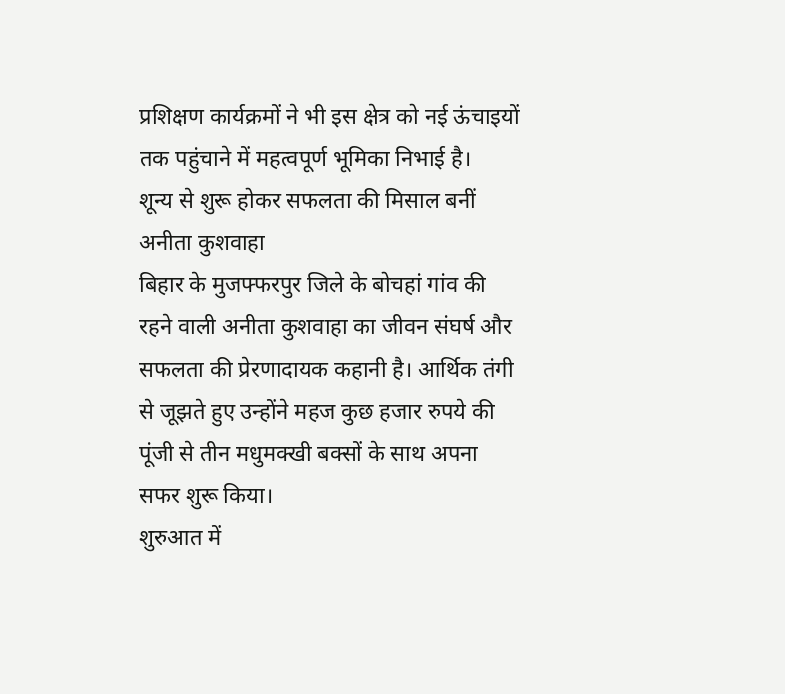प्रशिक्षण कार्यक्रमों ने भी इस क्षेत्र को नई ऊंचाइयों तक पहुंचाने में महत्वपूर्ण भूमिका निभाई है।
शून्य से शुरू होकर सफलता की मिसाल बनीं अनीता कुशवाहा
बिहार के मुजफ्फरपुर जिले के बोचहां गांव की रहने वाली अनीता कुशवाहा का जीवन संघर्ष और सफलता की प्रेरणादायक कहानी है। आर्थिक तंगी से जूझते हुए उन्होंने महज कुछ हजार रुपये की पूंजी से तीन मधुमक्खी बक्सों के साथ अपना सफर शुरू किया।
शुरुआत में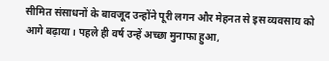सीमित संसाधनों के बावजूद उन्होंने पूरी लगन और मेहनत से इस व्यवसाय को आगे बढ़ाया। पहले ही वर्ष उन्हें अच्छा मुनाफा हुआ,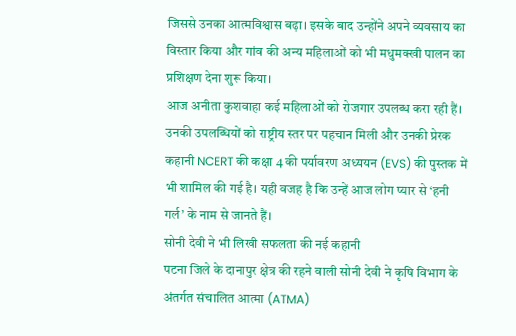जिससे उनका आत्मविश्वास बढ़ा। इसके बाद उन्होंने अपने व्यवसाय का विस्तार किया और गांव की अन्य महिलाओं को भी मधुमक्खी पालन का प्रशिक्षण देना शुरू किया।
आज अनीता कुशवाहा कई महिलाओं को रोजगार उपलब्ध करा रही हैं। उनकी उपलब्धियों को राष्ट्रीय स्तर पर पहचान मिली और उनकी प्रेरक कहानी NCERT की कक्षा 4 की पर्यावरण अध्ययन (EVS) की पुस्तक में भी शामिल की गई है। यही वजह है कि उन्हें आज लोग प्यार से ‘हनी गर्ल’ के नाम से जानते हैं।
सोनी देवी ने भी लिखी सफलता की नई कहानी
पटना जिले के दानापुर क्षेत्र की रहने वाली सोनी देवी ने कृषि विभाग के अंतर्गत संचालित आत्मा (ATMA)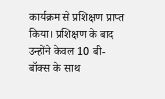कार्यक्रम से प्रशिक्षण प्राप्त किया। प्रशिक्षण के बाद उन्होंने केवल 10 बी-बॉक्स के साथ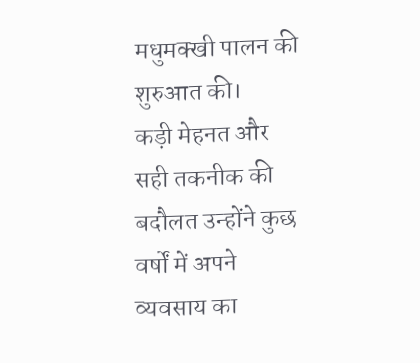मधुमक्खी पालन की शुरुआत की।
कड़ी मेहनत और सही तकनीक की बदौलत उन्होंने कुछ वर्षों में अपने व्यवसाय का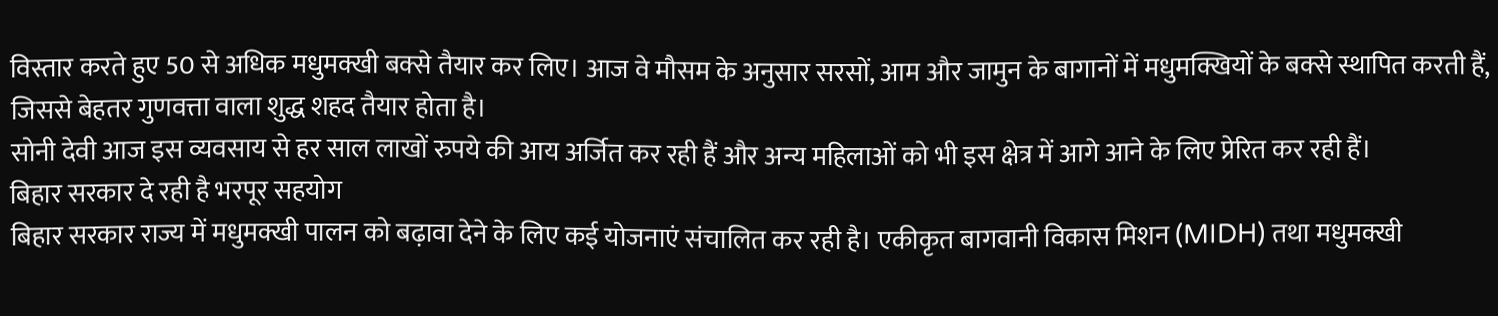विस्तार करते हुए 50 से अधिक मधुमक्खी बक्से तैयार कर लिए। आज वे मौसम के अनुसार सरसों, आम और जामुन के बागानों में मधुमक्खियों के बक्से स्थापित करती हैं, जिससे बेहतर गुणवत्ता वाला शुद्ध शहद तैयार होता है।
सोनी देवी आज इस व्यवसाय से हर साल लाखों रुपये की आय अर्जित कर रही हैं और अन्य महिलाओं को भी इस क्षेत्र में आगे आने के लिए प्रेरित कर रही हैं।
बिहार सरकार दे रही है भरपूर सहयोग
बिहार सरकार राज्य में मधुमक्खी पालन को बढ़ावा देने के लिए कई योजनाएं संचालित कर रही है। एकीकृत बागवानी विकास मिशन (MIDH) तथा मधुमक्खी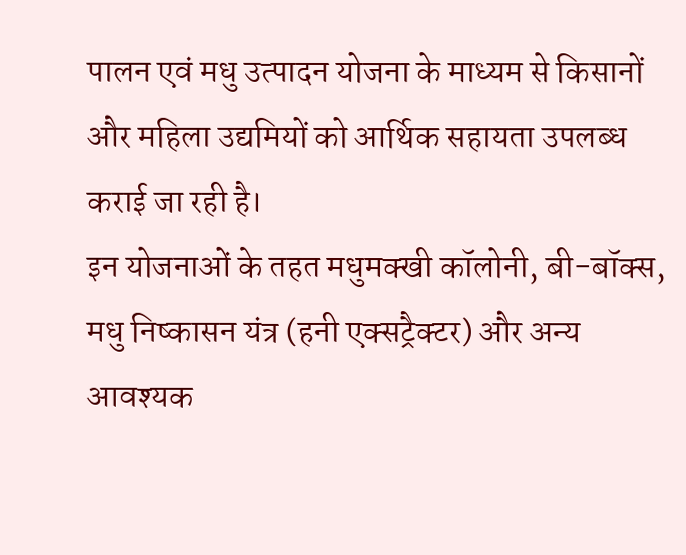पालन एवं मधु उत्पादन योजना के माध्यम से किसानों और महिला उद्यमियों को आर्थिक सहायता उपलब्ध कराई जा रही है।
इन योजनाओं के तहत मधुमक्खी कॉलोनी, बी-बॉक्स, मधु निष्कासन यंत्र (हनी एक्सट्रैक्टर) और अन्य आवश्यक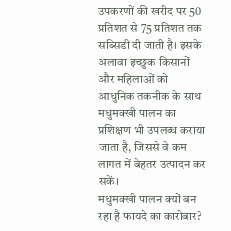उपकरणों की खरीद पर 50 प्रतिशत से 75 प्रतिशत तक सब्सिडी दी जाती है। इसके अलावा इच्छुक किसानों और महिलाओं को आधुनिक तकनीक के साथ मधुमक्खी पालन का प्रशिक्षण भी उपलब्ध कराया जाता है, जिससे वे कम लागत में बेहतर उत्पादन कर सकें।
मधुमक्खी पालन क्यों बन रहा है फायदे का कारोबार?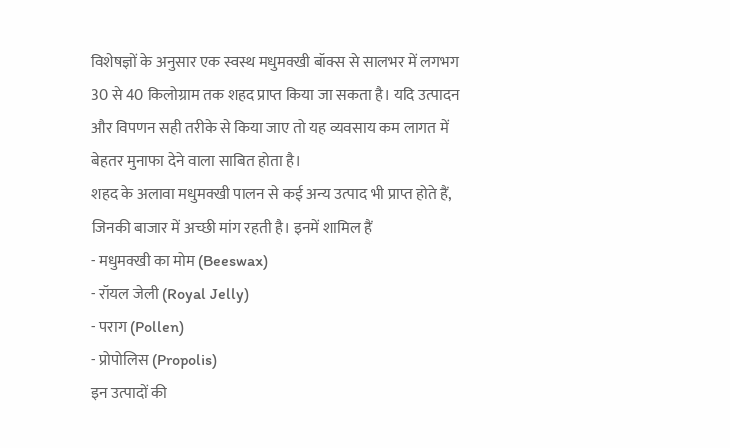विशेषज्ञों के अनुसार एक स्वस्थ मधुमक्खी बॉक्स से सालभर में लगभग 30 से 40 किलोग्राम तक शहद प्राप्त किया जा सकता है। यदि उत्पादन और विपणन सही तरीके से किया जाए तो यह व्यवसाय कम लागत में बेहतर मुनाफा देने वाला साबित होता है।
शहद के अलावा मधुमक्खी पालन से कई अन्य उत्पाद भी प्राप्त होते हैं, जिनकी बाजार में अच्छी मांग रहती है। इनमें शामिल हैं
- मधुमक्खी का मोम (Beeswax)
- रॉयल जेली (Royal Jelly)
- पराग (Pollen)
- प्रोपोलिस (Propolis)
इन उत्पादों की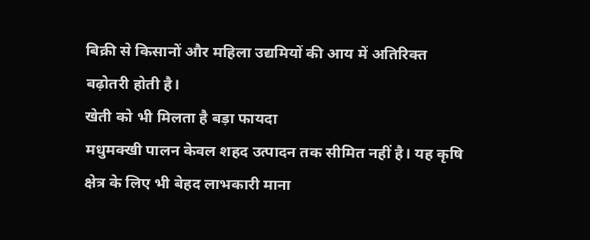बिक्री से किसानों और महिला उद्यमियों की आय में अतिरिक्त बढ़ोतरी होती है।
खेती को भी मिलता है बड़ा फायदा
मधुमक्खी पालन केवल शहद उत्पादन तक सीमित नहीं है। यह कृषि क्षेत्र के लिए भी बेहद लाभकारी माना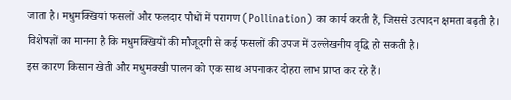जाता है। मधुमक्खियां फसलों और फलदार पौधों में परागण (Pollination) का कार्य करती हैं, जिससे उत्पादन क्षमता बढ़ती है। विशेषज्ञों का मानना है कि मधुमक्खियों की मौजूदगी से कई फसलों की उपज में उल्लेखनीय वृद्धि हो सकती है।
इस कारण किसान खेती और मधुमक्खी पालन को एक साथ अपनाकर दोहरा लाभ प्राप्त कर रहे हैं।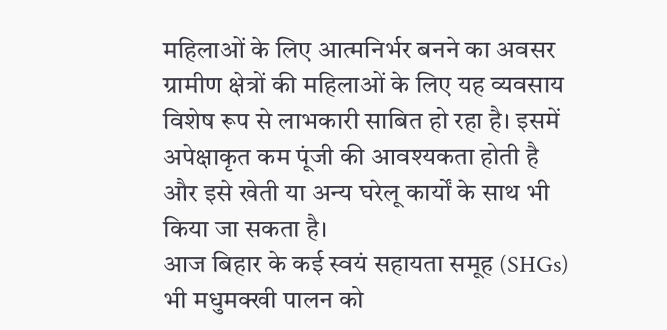महिलाओं के लिए आत्मनिर्भर बनने का अवसर
ग्रामीण क्षेत्रों की महिलाओं के लिए यह व्यवसाय विशेष रूप से लाभकारी साबित हो रहा है। इसमें अपेक्षाकृत कम पूंजी की आवश्यकता होती है और इसे खेती या अन्य घरेलू कार्यों के साथ भी किया जा सकता है।
आज बिहार के कई स्वयं सहायता समूह (SHGs) भी मधुमक्खी पालन को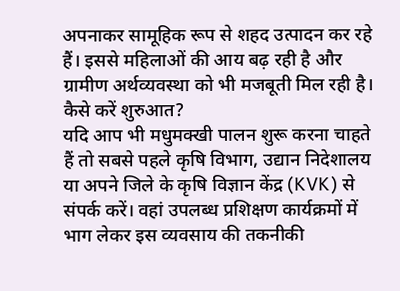अपनाकर सामूहिक रूप से शहद उत्पादन कर रहे हैं। इससे महिलाओं की आय बढ़ रही है और ग्रामीण अर्थव्यवस्था को भी मजबूती मिल रही है।
कैसे करें शुरुआत?
यदि आप भी मधुमक्खी पालन शुरू करना चाहते हैं तो सबसे पहले कृषि विभाग, उद्यान निदेशालय या अपने जिले के कृषि विज्ञान केंद्र (KVK) से संपर्क करें। वहां उपलब्ध प्रशिक्षण कार्यक्रमों में भाग लेकर इस व्यवसाय की तकनीकी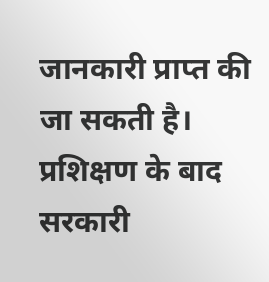जानकारी प्राप्त की जा सकती है। प्रशिक्षण के बाद सरकारी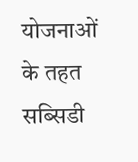योजनाओं के तहत सब्सिडी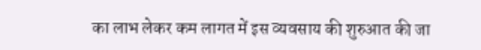का लाभ लेकर कम लागत में इस व्यवसाय की शुरुआत की जा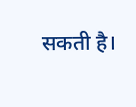सकती है।